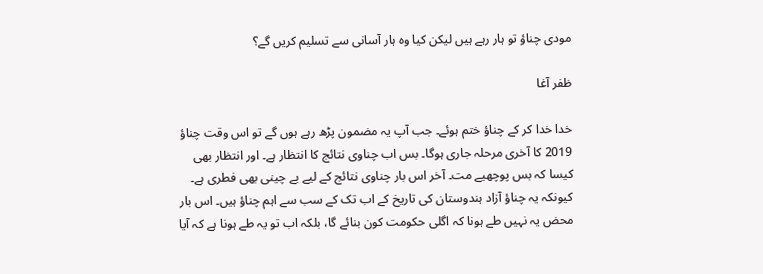مودی چناؤ تو ہار رہے ہیں لیکن کیا وہ ہار آسانی سے تسلیم کریں گے؟

ظفر آغا

خدا خدا کر کے چناؤ ختم ہوئے۔ جب آپ یہ مضمون پڑھ رہے ہوں گے تو اس وقت چناؤ 2019 کا آخری مرحلہ جاری ہوگا۔ بس اب چناوی نتائج کا انتظار ہے۔ اور انتظار بھی کیسا کہ بس پوچھیے مت۔ آخر اس بار چناوی نتائج کے لیے بے چینی بھی فطری ہے۔ کیونکہ یہ چناؤ آزاد ہندوستان کی تاریخ کے اب تک کے سب سے اہم چناؤ ہیں۔ اس بار محض یہ نہیں طے ہونا کہ اگلی حکومت کون بنائے گا، بلکہ اب تو یہ طے ہونا ہے کہ آیا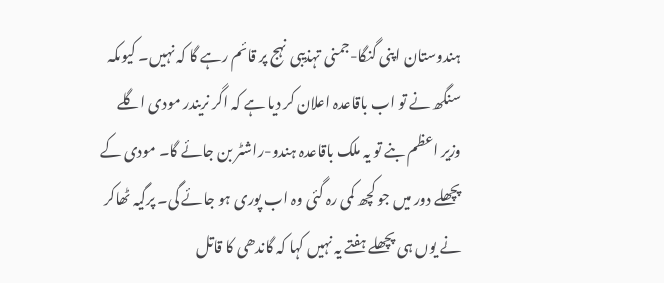ہندوستان اپنی گنگا-جمنی تہذیبی نہج پر قائم رہے گا کہ نہیں۔ کیوںکہ سنگھ نے تو اب باقاعدہ اعلان کر دیا ہے کہ اگر نریندر مودی اگلے وزیر اعظم بنے تو یہ ملک باقاعدہ ہندو-راشٹر بن جائے گا۔ مودی کے پچھلے دور میں جو کچھ کمی رہ گئی وہ اب پوری ہو جائے گی۔ پرگیہ ٹھاکر نے یوں ہی پچھلے ہفتے یہ نہیں کہا کہ گاندھی کا قاتل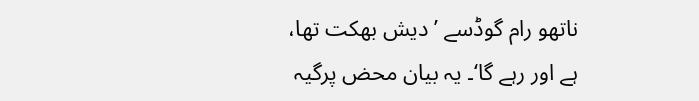ناتھو رام گوڈسے ’دیش بھکت تھا، ہے اور رہے گا‘۔ یہ بیان محض پرگیہ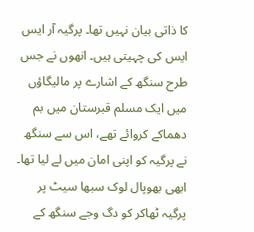کا ذاتی بیان نہیں تھا۔ پرگیہ آر ایس ایس کی چہیتی ہیں۔ انھوں نے جس طرح سنگھ کے اشارے پر مالیگاؤں میں ایک مسلم قبرستان میں بم دھماکے کروائے تھے، اس سے سنگھ نے پرگیہ کو اپنی امان میں لے لیا تھا۔ ابھی بھوپال لوک سبھا سیٹ پر پرگیہ ٹھاکر کو دگ وجے سنگھ کے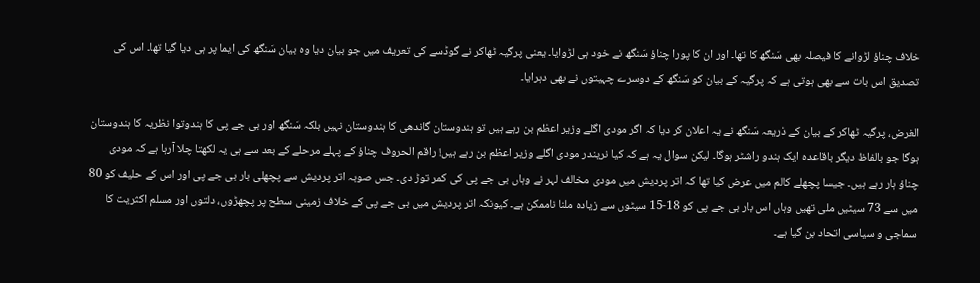خلاف چناؤ لڑوانے کا فیصلہ بھی سَنگھ کا تھا۔ اور ان کا پورا چناؤ سَنگھ نے خود ہی لڑوایا۔ یعنی پرگیہ ٹھاکر نے گوڈسے کی تعریف میں جو بیان دیا وہ بیان سَنگھ کی ایما پر ہی دیا گیا تھا۔ اس کی تصدیق اس بات سے بھی ہوتی ہے کہ پرگیہ کے بیان کو سَنگھ کے دوسرے چہیتوں نے بھی دہرایا۔

الغرض، پرگیہ ٹھاکر کے بیان کے ذریعہ سَنگھ نے یہ اعلان کر دیا کہ اگر مودی اگلے وزیر اعظم بن رہے ہیں تو ہندوستان گاندھی کا ہندوستان نہیں بلکہ سَنگھ اور بی جے پی کا ہندوتوا نظریہ کا ہندوستان ہوگا جو بالفاظ دیگر باقاعدہ ایک ہندو راشٹر ہوگا۔ لیکن سوال یہ ہے کہ کیا نریندر مودی اگلے وزیر اعظم بن رہے ہیں! راقم الحروف چناؤ کے پہلے مرحلے کے بعد سے ہی یہ لکھتا چلا آرہا ہے کہ مودی چناؤ ہار رہے ہیں۔ جیسا پچھلے کالم میں عرض کیا تھا کہ اتر پردیش میں مودی مخالف لہر نے وہاں بی جے پی کی کمر توڑ دی۔ جس صوبہ اتر پردیش سے پچھلی بار بی جے پی اور اس کے حلیف کو 80 میں سے 73 سیٹیں ملی تھیں وہاں اس بار بی جے پی کو 18-15 سیٹوں سے زیادہ ملنا ناممکن ہے۔ کیونکہ اتر پردیش میں بی جے پی کے خلاف زمینی سطح پر پچھڑوں، دلتوں اور مسلم اکثریت کا سماجی و سیاسی اتحاد بن گیا ہے۔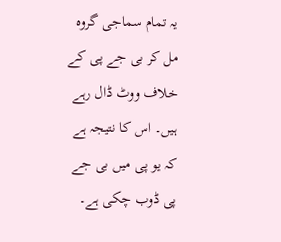یہ تمام سماجی گروہ مل کر بی جے پی کے خلاف ووٹ ڈال رہے ہیں۔ اس کا نتیجہ ہے کہ یو پی میں بی جے پی ڈوب چکی ہے۔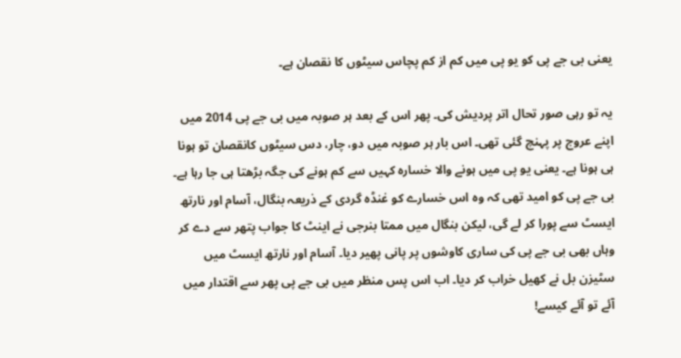یعنی بی جے پی کو یو پی میں کم از کم پچاس سیٹوں کا نقصان ہے۔

یہ تو رہی صور تحال اتر پردیش کی۔ پھر اس کے بعد ہر صوبہ میں بی جے پی 2014 میں اپنے عروج پر پہنچ گئی تھی۔ اس بار ہر صوبہ میں دو، چار، دس سیٹوں کانقصان تو ہونا ہی ہونا ہے۔ یعنی یو پی میں ہونے والا خسارہ کہیں سے کم ہونے کی جگہ بڑھتا ہی جا رہا ہے۔ بی جے پی کو امید تھی کہ وہ اس خسارے کو غنڈہ گردی کے ذریعہ بنگال، آسام اور نارتھ ایسٹ سے پورا کر لے گی، لیکن بنگال میں ممتا بنرجی نے اینٹ کا جواب پتھر سے دے کر وہاں بھی بی جے پی کی ساری کاوشوں پر پانی پھیر دیا۔ آسام اور نارتھ ایسٹ میں سٹیزن بل نے کھیل خراب کر دیا۔ اب اس پس منظر میں بی جے پی پھر سے اقتدار میں آئے تو آئے کیسے!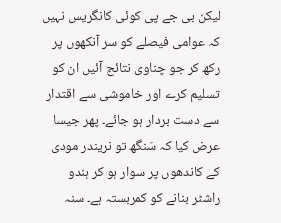لیکن بی جے پی کوئی کانگریس نہیں کہ عوامی فیصلے کو سر آنکھوں پر رکھ کر جو چناوی نتائج آئیں ان کو تسلیم کرے اور خاموشی سے اقتدار سے دست بردار ہو جائے۔ پھر جیسا عرض کیا کہ سَنگھ تو نریندر مودی کے کاندھوں پر سوار ہو کر ہندو راشٹر بنانے کو کمربستہ ہے۔ سنہ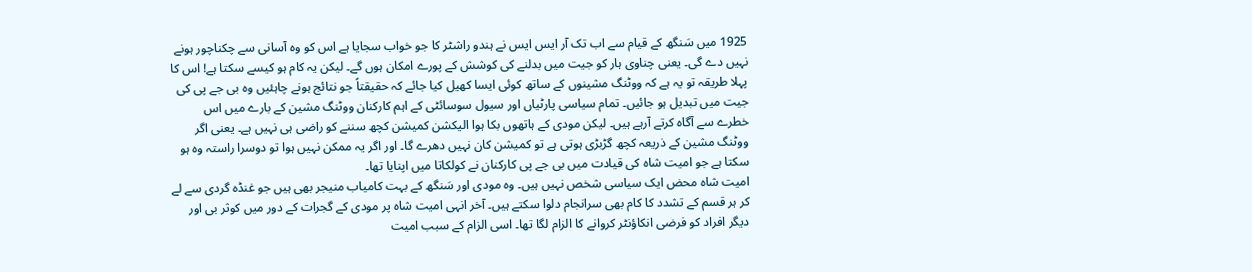1925 میں سَنگھ کے قیام سے اب تک آر ایس ایس نے ہندو راشٹر کا جو خواب سجایا ہے اس کو وہ آسانی سے چکناچور ہونے نہیں دے گی۔ یعنی چناوی ہار کو جیت میں بدلنے کی کوشش کے پورے امکان ہوں گے۔ لیکن یہ کام ہو کیسے سکتا ہے! اس کا پہلا طریقہ تو یہ ہے کہ ووٹنگ مشینوں کے ساتھ کوئی ایسا کھیل کیا جائے کہ حقیقتاً جو نتائج ہونے چاہئیں وہ بی جے پی کی جیت میں تبدیل ہو جائیں۔ تمام سیاسی پارٹیاں اور سیول سوسائٹی کے اہم کارکنان ووٹنگ مشین کے بارے میں اس خطرے سے آگاہ کرتے آرہے ہیں۔ لیکن مودی کے ہاتھوں بکا ہوا الیکشن کمیشن کچھ سننے کو راضی ہی نہیں ہے۔ یعنی اگر ووٹنگ مشین کے ذریعہ کچھ گڑبڑی ہوتی ہے تو کمیشن کان نہیں دھرے گا۔ اور اگر یہ ممکن نہیں ہوا تو دوسرا راستہ وہ ہو سکتا ہے جو امیت شاہ کی قیادت میں بی جے پی کارکنان نے کولکاتا میں اپنایا تھا۔
امیت شاہ محض ایک سیاسی شخص نہیں ہیں۔ وہ مودی اور سَنگھ کے بہت کامیاب منیجر بھی ہیں جو غنڈہ گردی سے لے کر ہر قسم کے تشدد کا کام بھی سرانجام دلوا سکتے ہیں۔ آخر انہی امیت شاہ پر مودی کے گجرات کے دور میں کوثر بی اور دیگر افراد کو فرضی انکاؤنٹر کروانے کا الزام لگا تھا۔ اسی الزام کے سبب امیت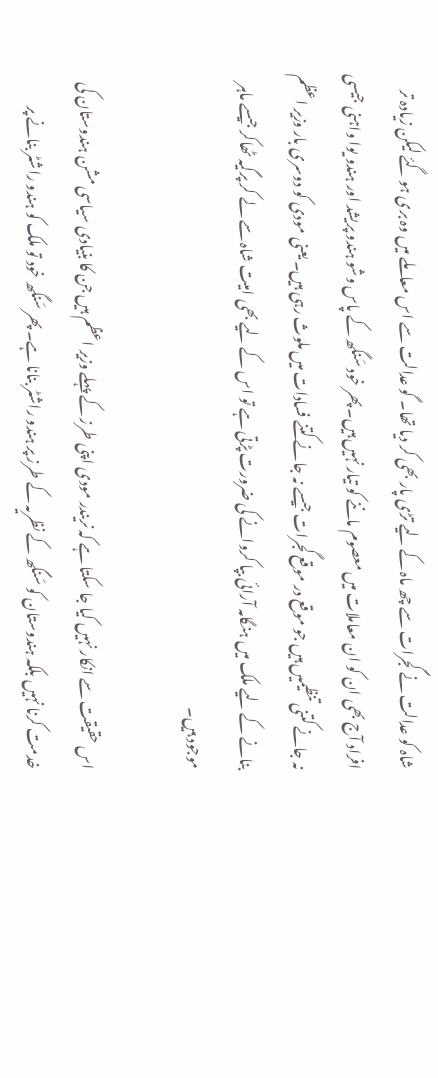شاہ کو عدالت نے گجرات سے چھ ماہ کے لیے تڑی پار بھی کر دیا تھا۔ گو عدالت سے اس معاملے میں وہ بری ہو گئے لیکن زیادہ تر افراد آج بھی ان کو ان معاملات میں معصوم ماننے کو تیار نہیں ہیں۔ پھر خود سَنگھ کے پاس وشو ہندو پریشد اور ہندو یوا واہنی جیسی نہ جانے کتنی تنظیمیں ہیں جو موقع در موقع گجرات جیسے نہ جانے کتنے فسادات میں ملوث رہی ہیں۔ یعنی مودی کو دوسری بار وزیر اعظم بنانے کے لیے ملک میں ہنگامہ آرائی بپا کروانے کی ضرورت پڑتی ہے تو اس کے لیے بھی امیت شاہ سے لے کر پرگیہ ٹھاکر جیسے ماہر موجود ہیں۔

اس حقیقت سے انکار نہیں کیا جا سکتا ہے کہ نریندر مودی اپنی طرز کے پہلے وزیر اعظم ہیں جن کا بنیادی سیاسی مشن ہندوستان کی خدمت کرنا نہیں بلکہ ہندوستان کو سَنگھ کے نظریہ کے طرز پر ہندو راشٹر بنانا ہے۔ پھر سَنگھ خود تو ملک کو ہندو راشٹر بنانے پر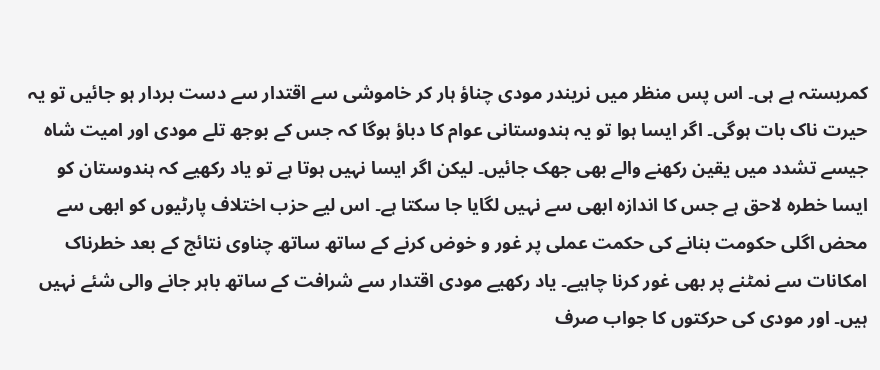کمربستہ ہے ہی۔ اس پس منظر میں نریندر مودی چناؤ ہار کر خاموشی سے اقتدار سے دست بردار ہو جائیں تو یہ حیرت ناک بات ہوگی۔ اگر ایسا ہوا تو یہ ہندوستانی عوام کا دباؤ ہوگا کہ جس کے بوجھ تلے مودی اور امیت شاہ جیسے تشدد میں یقین رکھنے والے بھی جھک جائیں۔ لیکن اگر ایسا نہیں ہوتا ہے تو یاد رکھیے کہ ہندوستان کو ایسا خطرہ لاحق ہے جس کا اندازہ ابھی سے نہیں لگایا جا سکتا ہے۔ اس لیے حزب اختلاف پارٹیوں کو ابھی سے محض اگلی حکومت بنانے کی حکمت عملی پر غور و خوض کرنے کے ساتھ ساتھ چناوی نتائج کے بعد خطرناک امکانات سے نمٹنے پر بھی غور کرنا چاہیے۔ یاد رکھیے مودی اقتدار سے شرافت کے ساتھ باہر جانے والی شئے نہیں ہیں۔ اور مودی کی حرکتوں کا جواب صرف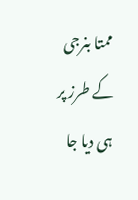ممتا بنرجی کے طرز پر ہی دیا جا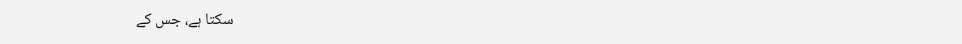سکتا ہے، جس کے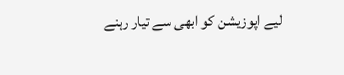لیے اپوزیشن کو ابھی سے تیار رہنے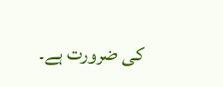کی ضرورت ہے۔